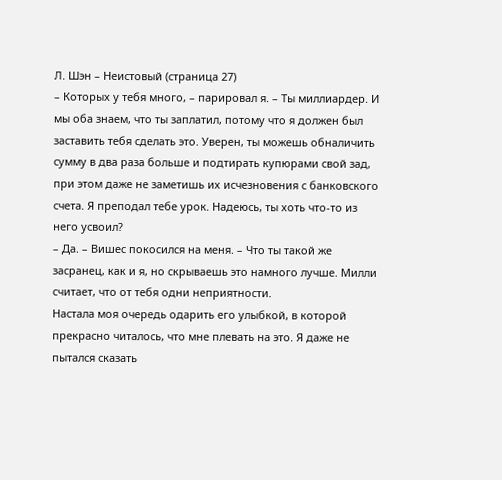Л. Шэн – Неистовый (страница 27)
– Которых у тебя много, – парировал я. – Ты миллиардер. И мы оба знаем, что ты заплатил, потому что я должен был заставить тебя сделать это. Уверен, ты можешь обналичить сумму в два раза больше и подтирать купюрами свой зад, при этом даже не заметишь их исчезновения с банковского счета. Я преподал тебе урок. Надеюсь, ты хоть что-то из него усвоил?
– Да. – Вишес покосился на меня. – Что ты такой же засранец, как и я, но скрываешь это намного лучше. Милли считает, что от тебя одни неприятности.
Настала моя очередь одарить его улыбкой, в которой прекрасно читалось, что мне плевать на это. Я даже не пытался сказать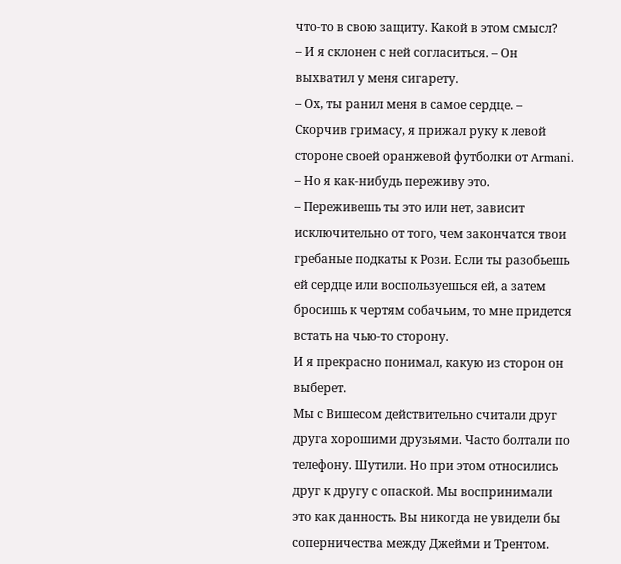что-то в свою защиту. Какой в этом смысл?
– И я склонен с ней согласиться. – Он выхватил у меня сигарету.
– Ох, ты ранил меня в самое сердце. – Скорчив гримасу, я прижал руку к левой стороне своей оранжевой футболки от Armani. – Но я как-нибудь переживу это.
– Переживешь ты это или нет, зависит исключительно от того, чем закончатся твои гребаные подкаты к Рози. Если ты разобьешь ей сердце или воспользуешься ей, а затем бросишь к чертям собачьим, то мне придется встать на чью-то сторону.
И я прекрасно понимал, какую из сторон он выберет.
Мы с Вишесом действительно считали друг друга хорошими друзьями. Часто болтали по телефону. Шутили. Но при этом относились друг к другу с опаской. Мы воспринимали это как данность. Вы никогда не увидели бы соперничества между Джейми и Трентом.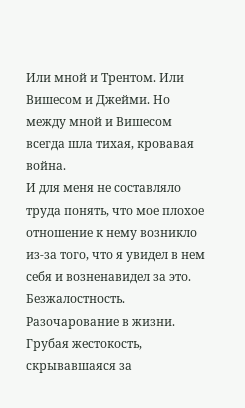Или мной и Трентом. Или Вишесом и Джейми. Но между мной и Вишесом всегда шла тихая, кровавая война.
И для меня не составляло труда понять, что мое плохое отношение к нему возникло из-за того, что я увидел в нем себя и возненавидел за это.
Безжалостность. Разочарование в жизни.
Грубая жестокость, скрывавшаяся за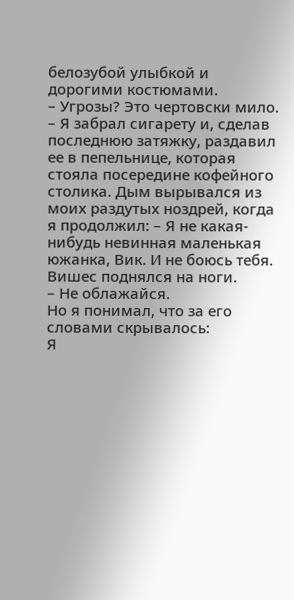белозубой улыбкой и дорогими костюмами.
– Угрозы? Это чертовски мило. – Я забрал сигарету и, сделав последнюю затяжку, раздавил ее в пепельнице, которая стояла посередине кофейного столика. Дым вырывался из моих раздутых ноздрей, когда я продолжил: – Я не какая-нибудь невинная маленькая южанка, Вик. И не боюсь тебя.
Вишес поднялся на ноги.
– Не облажайся.
Но я понимал, что за его словами скрывалось:
Я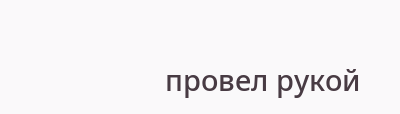провел рукой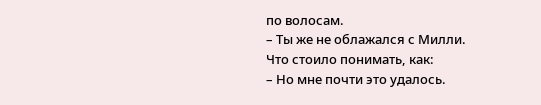по волосам.
– Ты же не облажался с Милли.
Что стоило понимать, как:
– Но мне почти это удалось.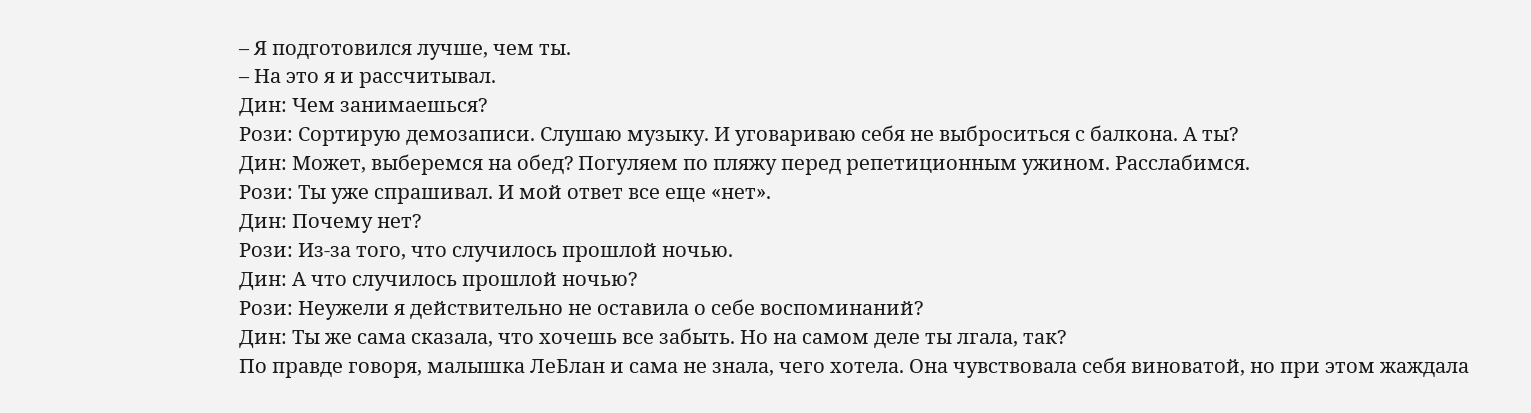– Я подготовился лучше, чем ты.
– На это я и рассчитывал.
Дин: Чем занимаешься?
Рози: Сортирую демозаписи. Слушаю музыку. И уговариваю себя не выброситься с балкона. А ты?
Дин: Может, выберемся на обед? Погуляем по пляжу перед репетиционным ужином. Расслабимся.
Рози: Ты уже спрашивал. И мой ответ все еще «нет».
Дин: Почему нет?
Рози: Из-за того, что случилось прошлой ночью.
Дин: А что случилось прошлой ночью?
Рози: Неужели я действительно не оставила о себе воспоминаний?
Дин: Ты же сама сказала, что хочешь все забыть. Но на самом деле ты лгала, так?
По правде говоря, малышка ЛеБлан и сама не знала, чего хотела. Она чувствовала себя виноватой, но при этом жаждала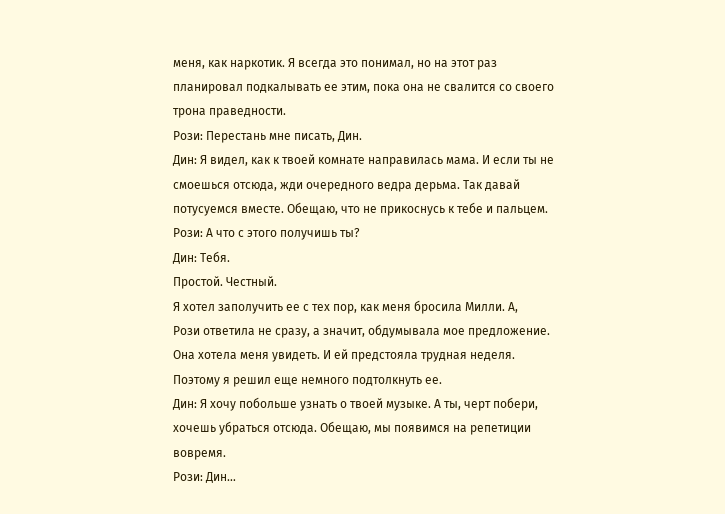меня, как наркотик. Я всегда это понимал, но на этот раз планировал подкалывать ее этим, пока она не свалится со своего трона праведности.
Рози: Перестань мне писать, Дин.
Дин: Я видел, как к твоей комнате направилась мама. И если ты не смоешься отсюда, жди очередного ведра дерьма. Так давай потусуемся вместе. Обещаю, что не прикоснусь к тебе и пальцем.
Рози: А что с этого получишь ты?
Дин: Тебя.
Простой. Честный.
Я хотел заполучить ее с тех пор, как меня бросила Милли. А,
Рози ответила не сразу, а значит, обдумывала мое предложение. Она хотела меня увидеть. И ей предстояла трудная неделя. Поэтому я решил еще немного подтолкнуть ее.
Дин: Я хочу побольше узнать о твоей музыке. А ты, черт побери, хочешь убраться отсюда. Обещаю, мы появимся на репетиции вовремя.
Рози: Дин…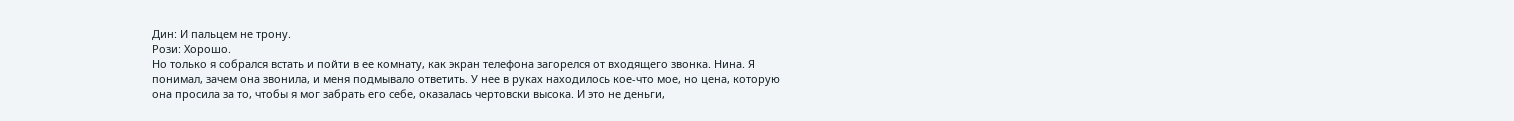Дин: И пальцем не трону.
Рози: Хорошо.
Но только я собрался встать и пойти в ее комнату, как экран телефона загорелся от входящего звонка. Нина. Я понимал, зачем она звонила, и меня подмывало ответить. У нее в руках находилось кое-что мое, но цена, которую она просила за то, чтобы я мог забрать его себе, оказалась чертовски высока. И это не деньги,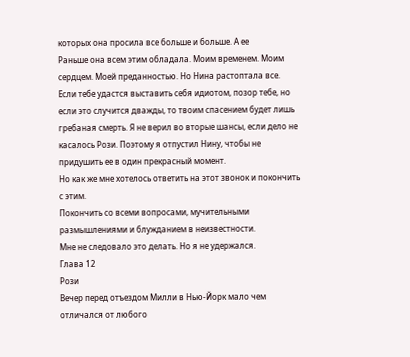которых она просила все больше и больше. А ее
Раньше она всем этим обладала. Моим временем. Моим сердцем. Моей преданностью. Но Нина растоптала все.
Если тебе удастся выставить себя идиотом, позор тебе, но если это случится дважды, то твоим спасением будет лишь гребаная смерть. Я не верил во вторые шансы, если дело не касалось Рози. Поэтому я отпустил Нину, чтобы не придушить ее в один прекрасный момент.
Но как же мне хотелось ответить на этот звонок и покончить с этим.
Покончить со всеми вопросами, мучительными размышлениями и блужданием в неизвестности.
Мне не следовало это делать. Но я не удержался.
Глава 12
Рози
Вечер перед отъездом Милли в Нью-Йорк мало чем отличался от любого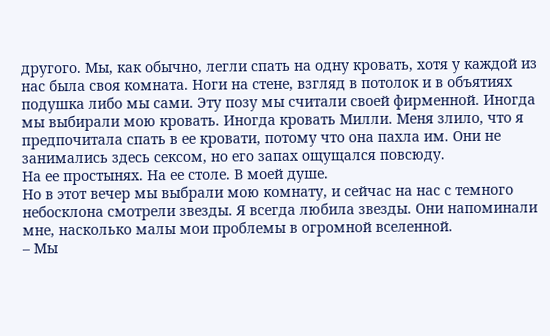другого. Мы, как обычно, легли спать на одну кровать, хотя у каждой из нас была своя комната. Ноги на стене, взгляд в потолок и в объятиях подушка либо мы сами. Эту позу мы считали своей фирменной. Иногда мы выбирали мою кровать. Иногда кровать Милли. Меня злило, что я предпочитала спать в ее кровати, потому что она пахла им. Они не занимались здесь сексом, но его запах ощущался повсюду.
На ее простынях. На ее столе. В моей душе.
Но в этот вечер мы выбрали мою комнату, и сейчас на нас с темного небосклона смотрели звезды. Я всегда любила звезды. Они напоминали мне, насколько малы мои проблемы в огромной вселенной.
– Мы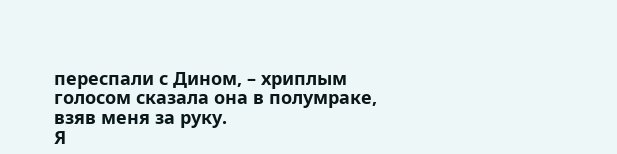переспали с Дином, – хриплым голосом сказала она в полумраке, взяв меня за руку.
Я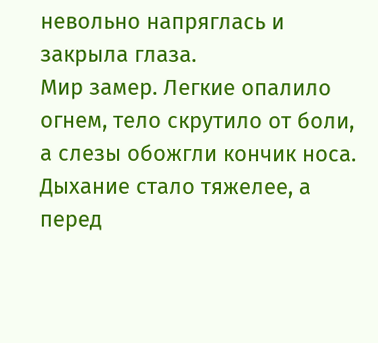невольно напряглась и закрыла глаза.
Мир замер. Легкие опалило огнем, тело скрутило от боли, а слезы обожгли кончик носа. Дыхание стало тяжелее, а перед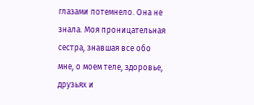глазами потемнело. Она не знала. Моя проницательная сестра, знавшая все обо мне, о моем теле, здоровье, друзьях и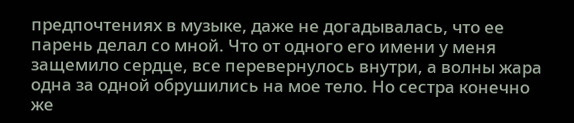предпочтениях в музыке, даже не догадывалась, что ее парень делал со мной. Что от одного его имени у меня защемило сердце, все перевернулось внутри, а волны жара одна за одной обрушились на мое тело. Но сестра конечно же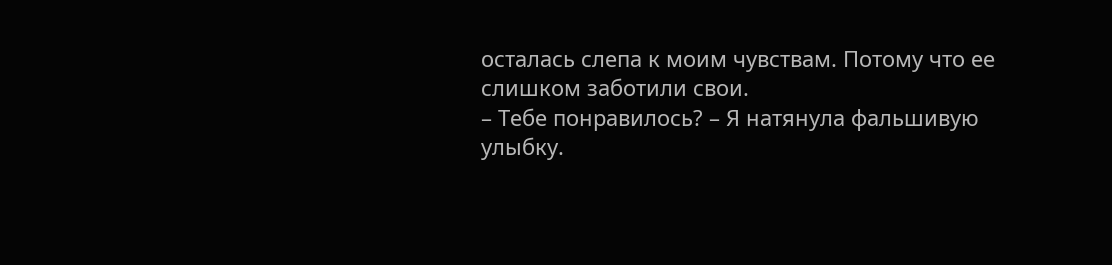осталась слепа к моим чувствам. Потому что ее слишком заботили свои.
– Тебе понравилось? – Я натянула фальшивую улыбку.